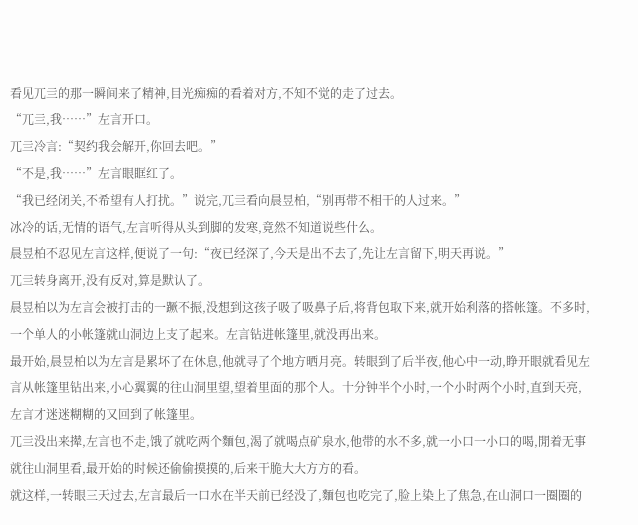看见兀亖的那一瞬间来了精神,目光痴痴的看着对方,不知不觉的走了过去。
“兀亖,我……”左言开口。
兀亖冷言:“契约我会解开,你回去吧。”
“不是,我……”左言眼眶红了。
“我已经闭关,不希望有人打扰。”说完,兀亖看向晨昱柏,“别再带不相干的人过来。”
冰冷的话,无情的语气,左言听得从头到脚的发寒,竟然不知道说些什么。
晨昱柏不忍见左言这样,便说了一句:“夜已经深了,今天是出不去了,先让左言留下,明天再说。”
兀亖转身离开,没有反对,算是默认了。
晨昱柏以为左言会被打击的一蹶不振,没想到这孩子吸了吸鼻子后,将背包取下来,就开始利落的搭帐篷。不多时,一个单人的小帐篷就山洞边上支了起来。左言钻进帐篷里,就没再出来。
最开始,晨昱柏以为左言是累坏了在休息,他就寻了个地方晒月亮。转眼到了后半夜,他心中一动,睁开眼就看见左言从帐篷里钻出来,小心翼翼的往山洞里望,望着里面的那个人。十分钟半个小时,一个小时两个小时,直到天亮,左言才迷迷糊糊的又回到了帐篷里。
兀亖没出来撵,左言也不走,饿了就吃两个麵包,渴了就喝点矿泉水,他带的水不多,就一小口一小口的喝,閒着无事就往山洞里看,最开始的时候还偷偷摸摸的,后来干脆大大方方的看。
就这样,一转眼三天过去,左言最后一口水在半天前已经没了,麵包也吃完了,脸上染上了焦急,在山洞口一圈圈的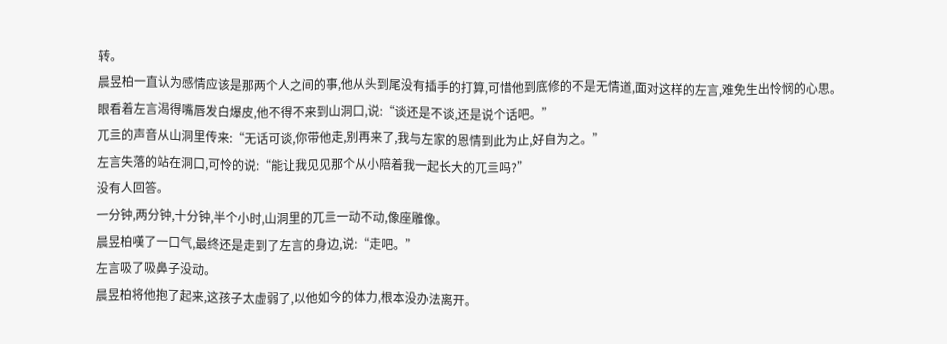转。
晨昱柏一直认为感情应该是那两个人之间的事,他从头到尾没有插手的打算,可惜他到底修的不是无情道,面对这样的左言,难免生出怜悯的心思。
眼看着左言渴得嘴唇发白爆皮,他不得不来到山洞口,说:“谈还是不谈,还是说个话吧。”
兀亖的声音从山洞里传来:“无话可谈,你带他走,别再来了,我与左家的恩情到此为止,好自为之。”
左言失落的站在洞口,可怜的说:“能让我见见那个从小陪着我一起长大的兀亖吗?”
没有人回答。
一分钟,两分钟,十分钟,半个小时,山洞里的兀亖一动不动,像座雕像。
晨昱柏嘆了一口气,最终还是走到了左言的身边,说:“走吧。”
左言吸了吸鼻子没动。
晨昱柏将他抱了起来,这孩子太虚弱了,以他如今的体力,根本没办法离开。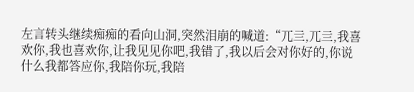左言转头继续痴痴的看向山洞,突然泪崩的喊道:“兀亖,兀亖,我喜欢你,我也喜欢你,让我见见你吧,我错了,我以后会对你好的,你说什么我都答应你,我陪你玩,我陪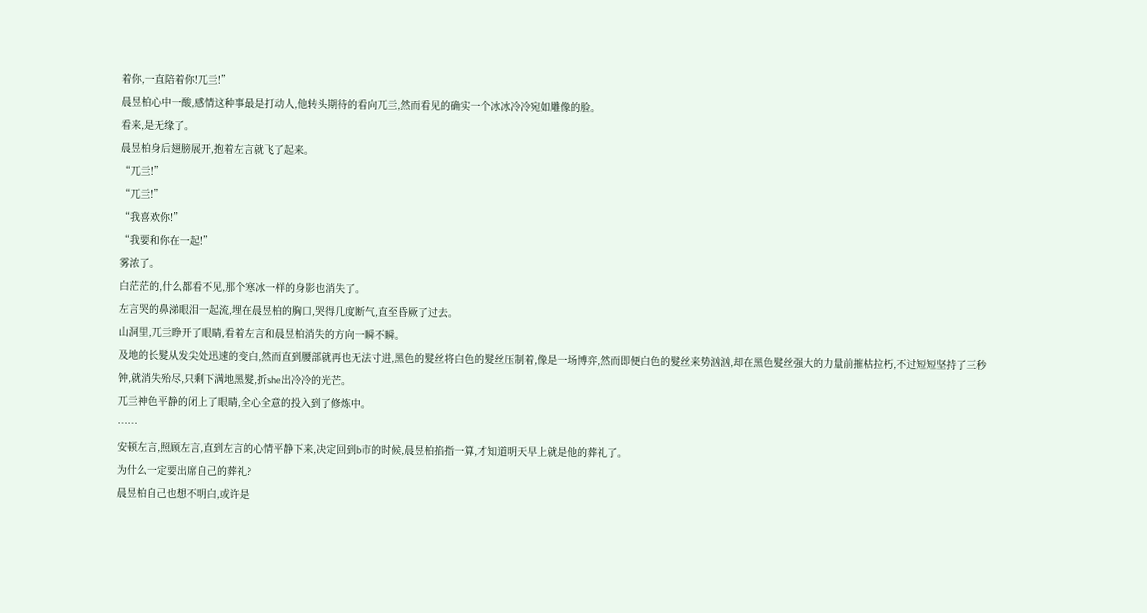着你,一直陪着你!兀亖!”
晨昱柏心中一酸,感情这种事最是打动人,他转头期待的看向兀亖,然而看见的确实一个冰冰冷冷宛如雕像的脸。
看来,是无缘了。
晨昱柏身后翅膀展开,抱着左言就飞了起来。
“兀亖!”
“兀亖!”
“我喜欢你!”
“我要和你在一起!”
雾浓了。
白茫茫的,什么都看不见,那个寒冰一样的身影也消失了。
左言哭的鼻涕眼泪一起流,埋在晨昱柏的胸口,哭得几度断气,直至昏厥了过去。
山洞里,兀亖睁开了眼睛,看着左言和晨昱柏消失的方向一瞬不瞬。
及地的长髮从发尖处迅速的变白,然而直到腰部就再也无法寸进,黑色的髮丝将白色的髮丝压制着,像是一场博弈,然而即便白色的髮丝来势汹汹,却在黑色髮丝强大的力量前摧枯拉朽,不过短短坚持了三秒钟,就消失殆尽,只剩下满地黑髮,折she出冷冷的光芒。
兀亖神色平静的闭上了眼睛,全心全意的投入到了修炼中。
……
安顿左言,照顾左言,直到左言的心情平静下来,决定回到b市的时候,晨昱柏掐指一算,才知道明天早上就是他的葬礼了。
为什么一定要出席自己的葬礼?
晨昱柏自己也想不明白,或许是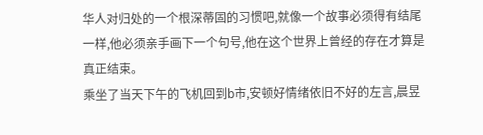华人对归处的一个根深蒂固的习惯吧,就像一个故事必须得有结尾一样,他必须亲手画下一个句号,他在这个世界上曾经的存在才算是真正结束。
乘坐了当天下午的飞机回到b市,安顿好情绪依旧不好的左言,晨昱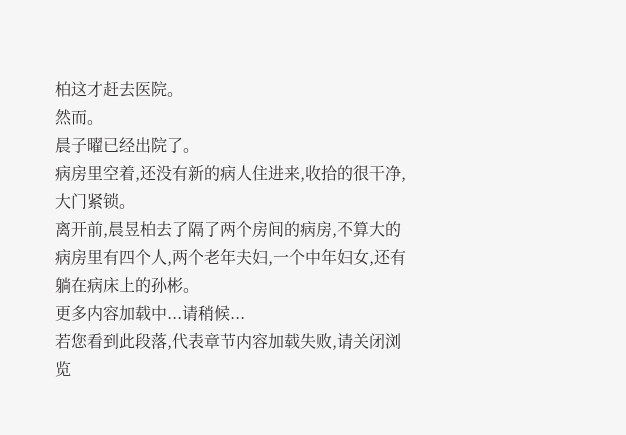柏这才赶去医院。
然而。
晨子曜已经出院了。
病房里空着,还没有新的病人住进来,收拾的很干净,大门紧锁。
离开前,晨昱柏去了隔了两个房间的病房,不算大的病房里有四个人,两个老年夫妇,一个中年妇女,还有躺在病床上的孙彬。
更多内容加载中...请稍候...
若您看到此段落,代表章节内容加载失败,请关闭浏览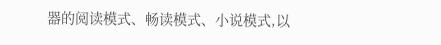器的阅读模式、畅读模式、小说模式,以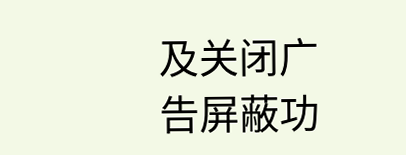及关闭广告屏蔽功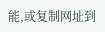能,或复制网址到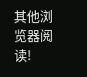其他浏览器阅读!